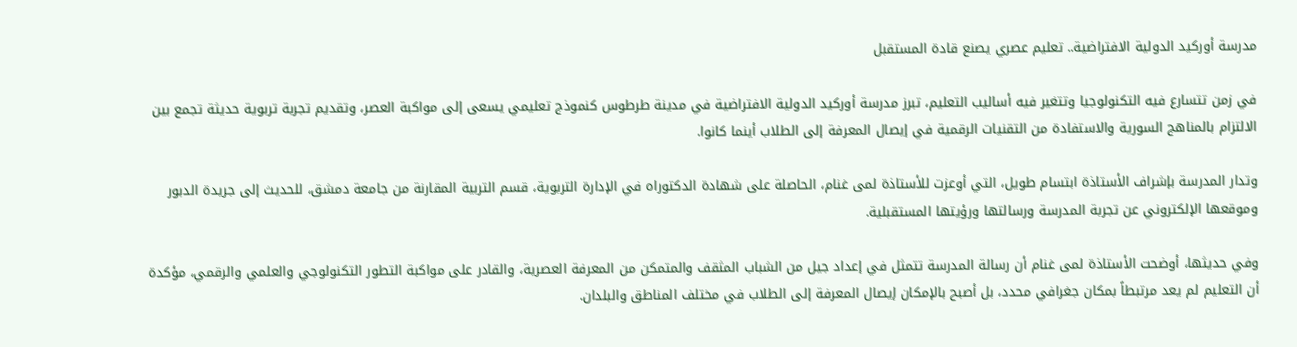مدرسة أوركيد الدولية الافتراضية.. تعليم عصري يصنع قادة المستقبل

في زمن تتسارع فيه التكنولوجيا وتتغير فيه أساليب التعليم، تبرز مدرسة أوركيد الدولية الافتراضية في مدينة طرطوس كنموذج تعليمي يسعى إلى مواكبة العصر، وتقديم تجربة تربوية حديثة تجمع بين الالتزام بالمناهج السورية والاستفادة من التقنيات الرقمية في إيصال المعرفة إلى الطلاب أينما كانوا.

وتدار المدرسة بإشراف الأستاذة ابتسام طويل، التي أوعزت للأستاذة لمى غنام، الحاصلة على شهادة الدكتوراه في الإدارة التربوية، قسم التربية المقارنة من جامعة دمشق، للحديث إلى جريدة الدبور وموقعها الإلكتروني عن تجربة المدرسة ورسالتها ورؤيتها المستقبلية.

وفي حديثها، أوضحت الأستاذة لمى غنام أن رسالة المدرسة تتمثل في إعداد جيل من الشباب المثقف والمتمكن من المعرفة العصرية، والقادر على مواكبة التطور التكنولوجي والعلمي والرقمي، مؤكدة أن التعليم لم يعد مرتبطاً بمكان جغرافي محدد، بل أصبح بالإمكان إيصال المعرفة إلى الطلاب في مختلف المناطق والبلدان.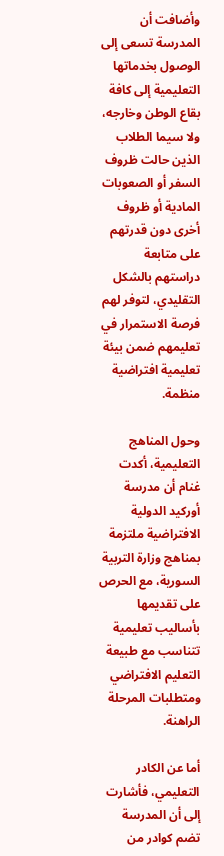وأضافت أن المدرسة تسعى إلى الوصول بخدماتها التعليمية إلى كافة بقاع الوطن وخارجه، ولا سيما الطلاب الذين حالت ظروف السفر أو الصعوبات المادية أو ظروف أخرى دون قدرتهم على متابعة دراستهم بالشكل التقليدي، لتوفر لهم فرصة الاستمرار في تعليمهم ضمن بيئة تعليمية افتراضية منظمة.

وحول المناهج التعليمية، أكدت غنام أن مدرسة أوركيد الدولية الافتراضية ملتزمة بمناهج وزارة التربية السورية، مع الحرص على تقديمها بأساليب تعليمية تتناسب مع طبيعة التعليم الافتراضي ومتطلبات المرحلة الراهنة.

أما عن الكادر التعليمي، فأشارت إلى أن المدرسة تضم كوادر من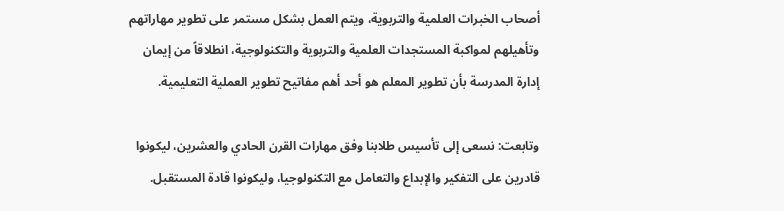أصحاب الخبرات العلمية والتربوية، ويتم العمل بشكل مستمر على تطوير مهاراتهم وتأهيلهم لمواكبة المستجدات العلمية والتربوية والتكنولوجية، انطلاقاً من إيمان إدارة المدرسة بأن تطوير المعلم هو أحد أهم مفاتيح تطوير العملية التعليمية.

وتابعت: نسعى إلى تأسيس طلابنا وفق مهارات القرن الحادي والعشرين، ليكونوا قادرين على التفكير والإبداع والتعامل مع التكنولوجيا، وليكونوا قادة المستقبل.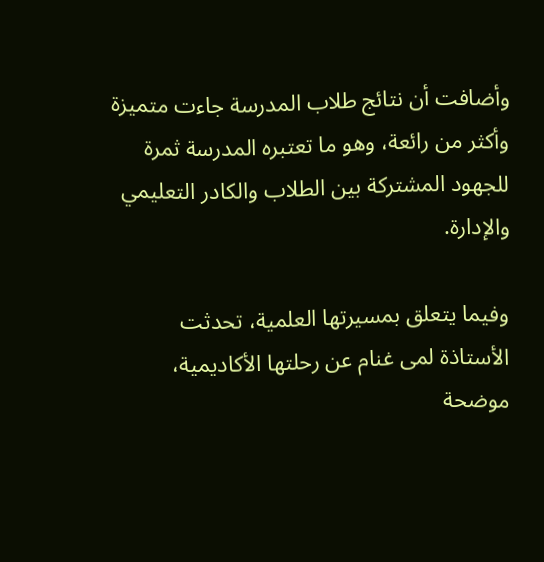وأضافت أن نتائج طلاب المدرسة جاءت متميزة وأكثر من رائعة، وهو ما تعتبره المدرسة ثمرة للجهود المشتركة بين الطلاب والكادر التعليمي والإدارة.

وفيما يتعلق بمسيرتها العلمية، تحدثت الأستاذة لمى غنام عن رحلتها الأكاديمية، موضحة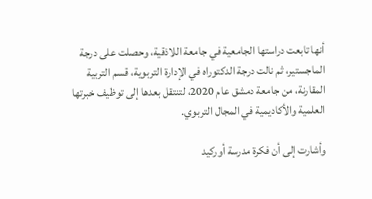أنها تابعت دراستها الجامعية في جامعة اللاذقية، وحصلت على درجة الماجستير، ثم نالت درجة الدكتوراه في الإدارة التربوية، قسم التربية المقارنة، من جامعة دمشق عام 2020، لتنتقل بعدها إلى توظيف خبرتها العلمية والأكاديمية في المجال التربوي.

وأشارت إلى أن فكرة مدرسة أوركيد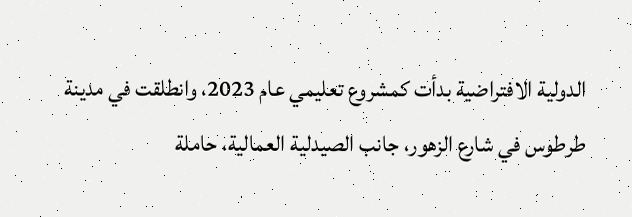الدولية الافتراضية بدأت كمشروع تعليمي عام 2023، وانطلقت في مدينة طرطوس في شارع الزهور، جانب الصيدلية العمالية، حاملة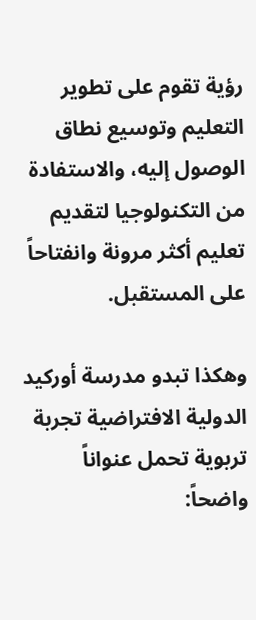رؤية تقوم على تطوير التعليم وتوسيع نطاق الوصول إليه، والاستفادة من التكنولوجيا لتقديم تعليم أكثر مرونة وانفتاحاً على المستقبل.

وهكذا تبدو مدرسة أوركيد الدولية الافتراضية تجربة تربوية تحمل عنواناً واضحاً: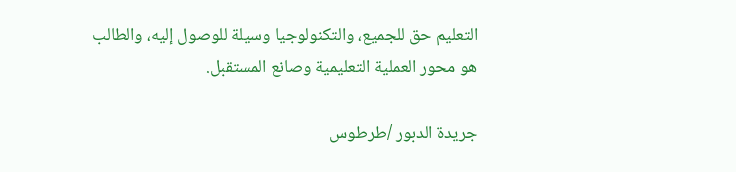التعليم حق للجميع، والتكنولوجيا وسيلة للوصول إليه، والطالب هو محور العملية التعليمية وصانع المستقبل.

جريدة الدبور /طرطوس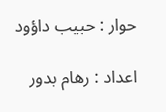حوار : حبيب داؤود

اعداد : رهام بدور